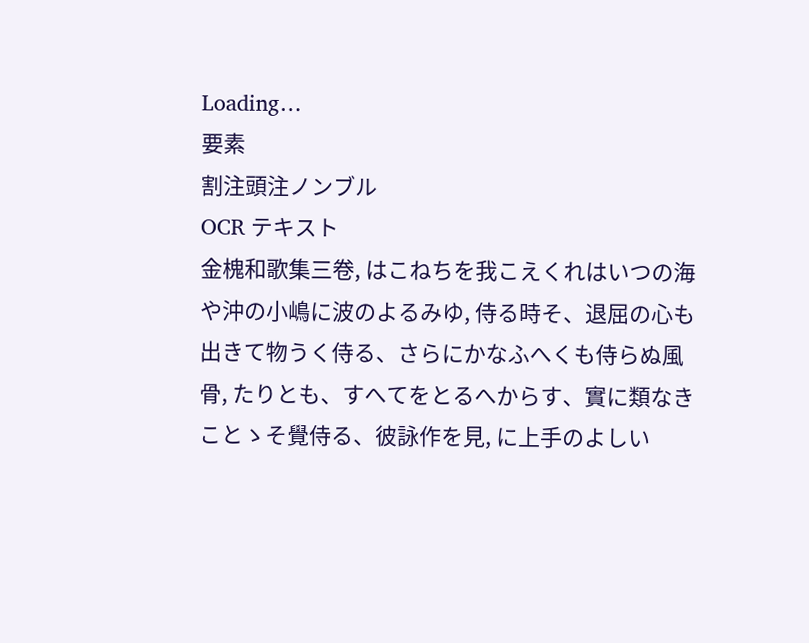Loading…
要素
割注頭注ノンブル
OCR テキスト
金槐和歌集三卷, はこねちを我こえくれはいつの海や沖の小嶋に波のよるみゆ, 侍る時そ、退屈の心も出きて物うく侍る、さらにかなふへくも侍らぬ風骨, たりとも、すへてをとるへからす、實に類なきことゝそ覺侍る、彼詠作を見, に上手のよしい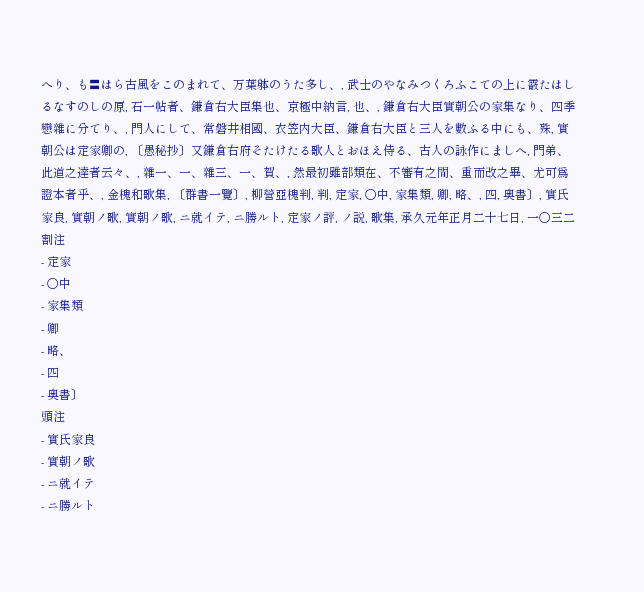へり、も〓はら古風をこのまれて、万葉躰のうた多し、, 武士のやなみつくろふこての上に霰たはしるなすのしの原, 石一帖者、鎌倉右大臣集也、京極中納言, 也、, 鎌倉右大臣實朝公の家集なり、四季戀雜に分てり、, 門人にして、常磐井相國、衣笠内大臣、鎌倉右大臣と三人を數ふる中にも、殊, 實朝公は定家卿の, 〔愚秘抄〕又鎌倉右府そたけたる歌人とおほえ侍る、古人の詠作にましへ, 門弟、此道之達者云々、, 雜一、一、雜三、一、賀、, 然最初雖部類在、不審有之間、重而改之畢、尤可爲證本者乎、, 金槐和歌集, 〔群書一覽〕, 柳營亞槐判, 判, 定家, ○中, 家集類, 卿, 略、, 四, 奥書〕, 實氏家良, 實朝ノ歌, 實朝ノ歌, ニ就イテ, ニ勝ルト, 定家ノ評, ノ説, 歌集, 承久元年正月二十七日, 一〇三二
割注
- 定家
- ○中
- 家集類
- 卿
- 略、
- 四
- 奥書〕
頭注
- 實氏家良
- 實朝ノ歌
- ニ就イテ
- ニ勝ルト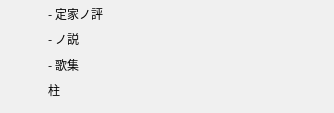- 定家ノ評
- ノ説
- 歌集
柱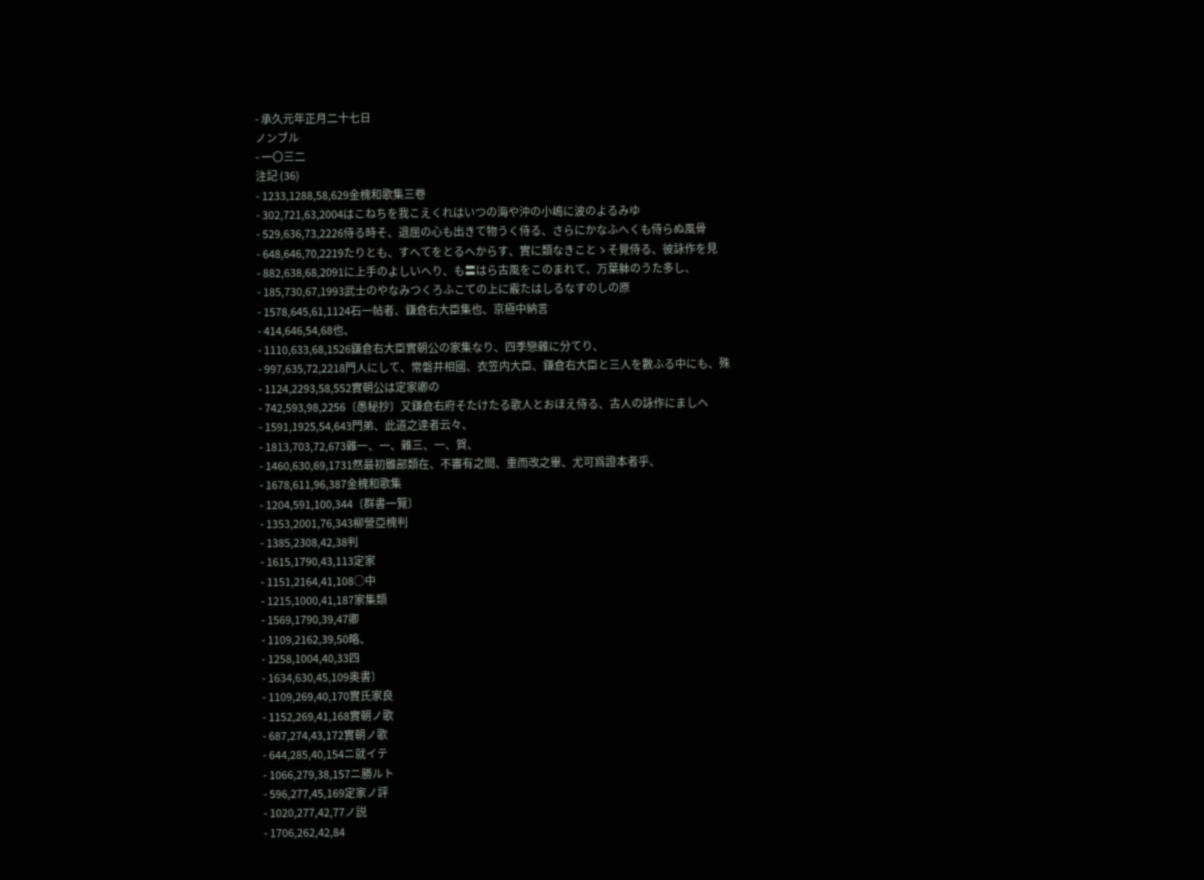- 承久元年正月二十七日
ノンブル
- 一〇三二
注記 (36)
- 1233,1288,58,629金槐和歌集三卷
- 302,721,63,2004はこねちを我こえくれはいつの海や沖の小嶋に波のよるみゆ
- 529,636,73,2226侍る時そ、退屈の心も出きて物うく侍る、さらにかなふへくも侍らぬ風骨
- 648,646,70,2219たりとも、すへてをとるへからす、實に類なきことゝそ覺侍る、彼詠作を見
- 882,638,68,2091に上手のよしいへり、も〓はら古風をこのまれて、万葉躰のうた多し、
- 185,730,67,1993武士のやなみつくろふこての上に霰たはしるなすのしの原
- 1578,645,61,1124石一帖者、鎌倉右大臣集也、京極中納言
- 414,646,54,68也、
- 1110,633,68,1526鎌倉右大臣實朝公の家集なり、四季戀雜に分てり、
- 997,635,72,2218門人にして、常磐井相國、衣笠内大臣、鎌倉右大臣と三人を數ふる中にも、殊
- 1124,2293,58,552實朝公は定家卿の
- 742,593,98,2256〔愚秘抄〕又鎌倉右府そたけたる歌人とおほえ侍る、古人の詠作にましへ
- 1591,1925,54,643門弟、此道之達者云々、
- 1813,703,72,673雜一、一、雜三、一、賀、
- 1460,630,69,1731然最初雖部類在、不審有之間、重而改之畢、尤可爲證本者乎、
- 1678,611,96,387金槐和歌集
- 1204,591,100,344〔群書一覽〕
- 1353,2001,76,343柳營亞槐判
- 1385,2308,42,38判
- 1615,1790,43,113定家
- 1151,2164,41,108○中
- 1215,1000,41,187家集類
- 1569,1790,39,47卿
- 1109,2162,39,50略、
- 1258,1004,40,33四
- 1634,630,45,109奥書〕
- 1109,269,40,170實氏家良
- 1152,269,41,168實朝ノ歌
- 687,274,43,172實朝ノ歌
- 644,285,40,154ニ就イテ
- 1066,279,38,157ニ勝ルト
- 596,277,45,169定家ノ評
- 1020,277,42,77ノ説
- 1706,262,42,84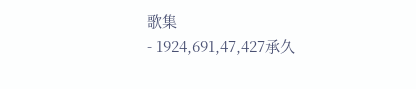歌集
- 1924,691,47,427承久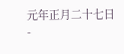元年正月二十七日
-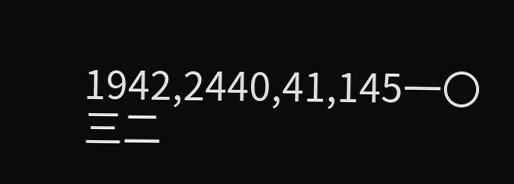1942,2440,41,145一〇三二